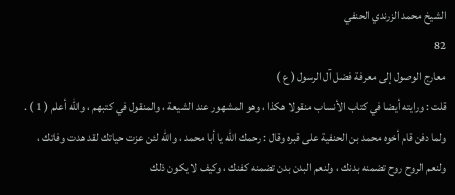الشيخ محمد الزرندي الحنفي
82
معارج الوصول إلى معرفة فضل آل الرسول ( ع )
قلت : ورايته أيضا في كتاب الأنساب منقولا هكذا ، وهو المشهور عند الشيعة ، والمنقول في كتبهم ، والله أعلم ( 1 ) . ولما دفن قام أخوه محمد بن الحنفية على قبره وقال : رحمك الله يا أبا محمد ، والله لئن عزت حياتك لقد هدت وفاتك ، ولنعم الروح روح تضمنه بدنك ، ولنعم البدن بدن تضمنه كفنك ، وكيف لا يكون ذلك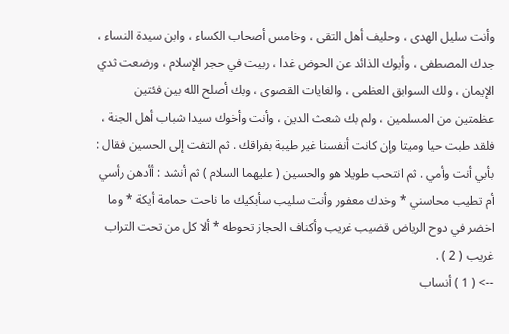وأنت سليل الهدى ، وحليف أهل التقى ، وخامس أصحاب الكساء ، وابن سيدة النساء ، جدك المصطفى ، وأبوك الذائد عن الحوض غدا ، ربيت في حجر الإسلام ، ورضعت ثدي الإيمان ، ولك السوابق العظمى ، والغايات القصوى ، وبك أصلح الله بين فئتين عظمتين من المسلمين ، ولم بك شعث الدين ، وأنت وأخوك سيدا شباب أهل الجنة ، فلقد طبت حيا وميتا وإن كانت أنفسنا غير طيبة بفراقك . ثم التفت إلى الحسين فقال : بأبي أنت وأمي . ثم انتحب طويلا هو والحسين ( عليهما السلام ) ثم أنشد : أأدهن رأسي أم تطيب محاسني * وخدك معفور وأنت سليب سأبكيك ما ناحت حمامة أيكة * وما اخضر في دوح الرياض قضيب غريب وأكناف الحجاز تحوطه * ألا كل من تحت التراب غريب ( 2 ) .
--> ( 1 ) أنساب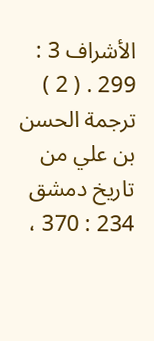الأشراف 3 : 299 . ( 2 ) ترجمة الحسن بن علي من تاريخ دمشق 234 : 370 ،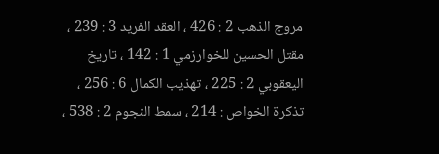مروج الذهب 2 : 426 ، العقد الفريد 3 : 239 ، مقتل الحسين للخوارزمي 1 : 142 ، تاريخ اليعقوبي 2 : 225 ، تهذيب الكمال 6 : 256 ، تذكرة الخواص : 214 ، سمط النجوم 2 : 538 ،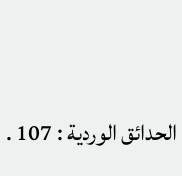الحدائق الوردية : 107 .